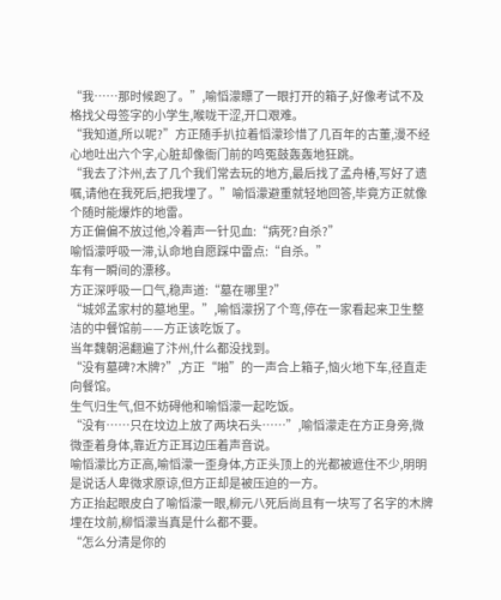“我……那时候跑了。”,喻慆濛瞟了一眼打开的箱子,好像考试不及格找父母签字的小学生,喉咙干涩,开口艰难。
“我知道,所以呢?”方正随手扒拉着慆濛珍惜了几百年的古董,漫不经心地吐出六个字,心脏却像衙门前的鸣冤鼓轰轰地狂跳。
“我去了汴州,去了几个我们常去玩的地方,最后找了孟舟椿,写好了遗嘱,请他在我死后,把我埋了。”喻慆濛避重就轻地回答,毕竟方正就像个随时能爆炸的地雷。
方正偏偏不放过他,冷着声一针见血:“病死?自杀?”
喻慆濛呼吸一滞,认命地自愿踩中雷点:“自杀。”
车有一瞬间的漂移。
方正深呼吸一口气,稳声道:“墓在哪里?”
“城郊孟家村的墓地里。”,喻慆濛拐了个弯,停在一家看起来卫生整洁的中餐馆前——方正该吃饭了。
当年魏朝浥翻遍了汴州,什么都没找到。
“没有墓碑?木牌?”,方正“啪”的一声合上箱子,恼火地下车,径直走向餐馆。
生气归生气,但不妨碍他和喻慆濛一起吃饭。
“没有……只在坟边上放了两块石头……”,喻慆濛走在方正身旁,微微歪着身体,靠近方正耳边压着声音说。
喻慆濛比方正高,喻慆濛一歪身体,方正头顶上的光都被遮住不少,明明是说话人卑微求原谅,但方正却是被压迫的一方。
方正抬起眼皮白了喻慆濛一眼,柳元八死后尚且有一块写了名字的木牌埋在坟前,柳慆濛当真是什么都不要。
“怎么分清是你的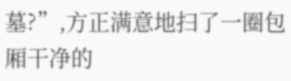墓?”,方正满意地扫了一圈包厢干净的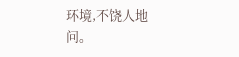环境,不饶人地问。